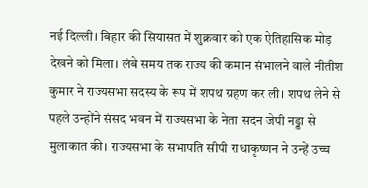नई दिल्ली। बिहार की सियासत में शुक्रवार को एक ऐतिहासिक मोड़ देखने को मिला। लंबे समय तक राज्य की कमान संभालने वाले नीतीश कुमार ने राज्यसभा सदस्य के रूप में शपथ ग्रहण कर ली। शपथ लेने से पहले उन्होंने संसद भवन में राज्यसभा के नेता सदन जेपी नड्डा से मुलाकात की। राज्यसभा के सभापति सीपी राधाकृष्णन ने उन्हें उच्च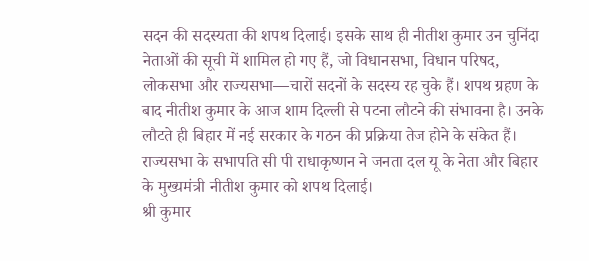सदन की सदस्यता की शपथ दिलाई। इसके साथ ही नीतीश कुमार उन चुनिंदा नेताओं की सूची में शामिल हो गए हैं, जो विधानसभा, विधान परिषद, लोकसभा और राज्यसभा—चारों सदनों के सदस्य रह चुके हैं। शपथ ग्रहण के बाद नीतीश कुमार के आज शाम दिल्ली से पटना लौटने की संभावना है। उनके लौटते ही बिहार में नई सरकार के गठन की प्रक्रिया तेज होने के संकेत हैं। राज्यसभा के सभापति सी पी राधाकृष्णन ने जनता दल यू के नेता और बिहार के मुख्यमंत्री नीतीश कुमार को शपथ दिलाई।
श्री कुमार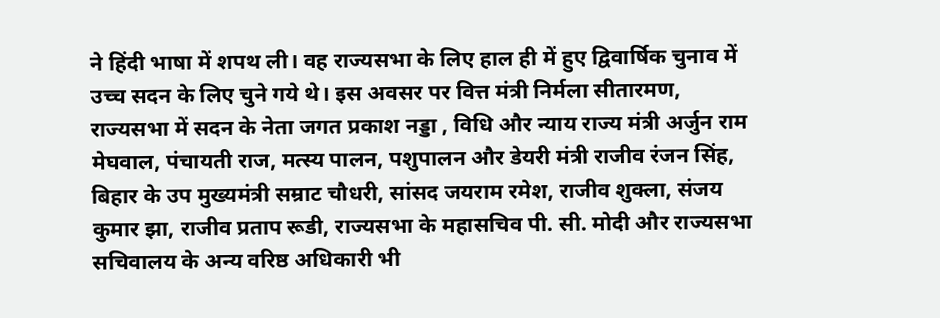ने हिंदी भाषा में शपथ ली। वह राज्यसभा के लिए हाल ही में हुए द्विवार्षिक चुनाव में उच्च सदन के लिए चुने गये थे। इस अवसर पर वित्त मंत्री निर्मला सीतारमण, राज्यसभा में सदन के नेता जगत प्रकाश नड्डा , विधि और न्याय राज्य मंत्री अर्जुन राम मेघवाल, पंचायती राज, मत्स्य पालन, पशुपालन और डेयरी मंत्री राजीव रंजन सिंह, बिहार के उप मुख्यमंत्री सम्राट चौधरी, सांसद जयराम रमेश, राजीव शुक्ला, संजय कुमार झा, राजीव प्रताप रूडी, राज्यसभा के महासचिव पी. सी. मोदी और राज्यसभा सचिवालय के अन्य वरिष्ठ अधिकारी भी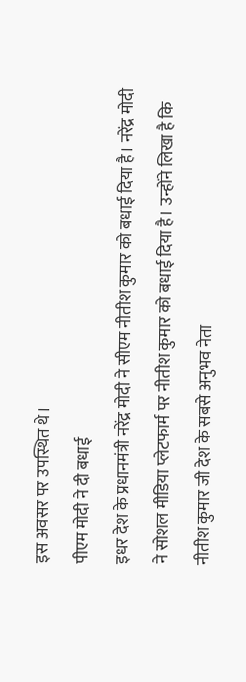इस अवसर पर उपस्थित थे।
पीएम मोदी ने दी बधाई
इधर देश के प्रधानमंत्री नरेंद्र मोदी ने सीएम नीतीश कुमार को बधाई दिया है। नरेंद्र मोदी ने सोशल मीडिया प्लेटफार्म पर नीतीश कुमार को बधाई दिया है। उन्होंने लिखा है कि नीतीश कुमार जी देश के सबसे अनुभव नेता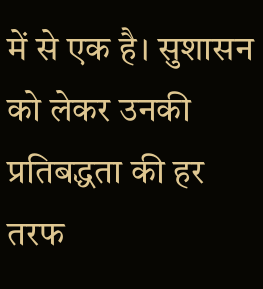में से एक है। सुशासन को लेकर उनकी प्रतिबद्धता की हर तरफ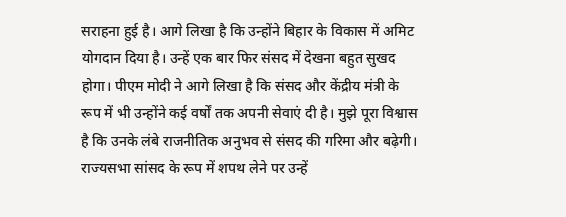सराहना हुई है। आगे लिखा है कि उन्होंने बिहार के विकास में अमिट योगदान दिया है। उन्हें एक बार फिर संसद में देखना बहुत सुखद होगा। पीएम मोदी ने आगे लिखा है कि संसद और केंद्रीय मंत्री के रूप में भी उन्होंने कई वर्षों तक अपनी सेवाएं दी है। मुझे पूरा विश्वास है कि उनके लंबे राजनीतिक अनुभव से संसद की गरिमा और बढ़ेगी। राज्यसभा सांसद के रूप में शपथ लेने पर उन्हें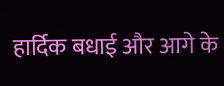हार्दिक बधाई और आगे के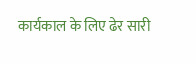कार्यकाल के लिए ढेर सारी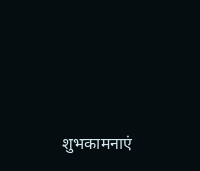शुभकामनाएं